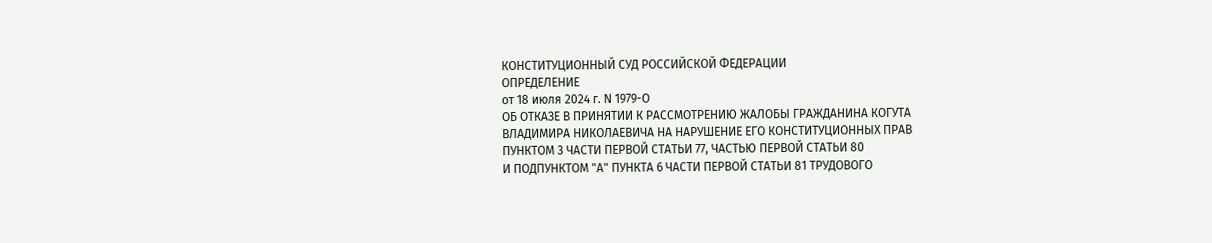КОНСТИТУЦИОННЫЙ СУД РОССИЙСКОЙ ФЕДЕРАЦИИ
ОПРЕДЕЛЕНИЕ
от 18 июля 2024 г. N 1979-О
ОБ ОТКАЗЕ В ПРИНЯТИИ К РАССМОТРЕНИЮ ЖАЛОБЫ ГРАЖДАНИНА КОГУТА
ВЛАДИМИРА НИКОЛАЕВИЧА НА НАРУШЕНИЕ ЕГО КОНСТИТУЦИОННЫХ ПРАВ
ПУНКТОМ 3 ЧАСТИ ПЕРВОЙ СТАТЬИ 77, ЧАСТЬЮ ПЕРВОЙ СТАТЬИ 80
И ПОДПУНКТОМ "А" ПУНКТА 6 ЧАСТИ ПЕРВОЙ СТАТЬИ 81 ТРУДОВОГО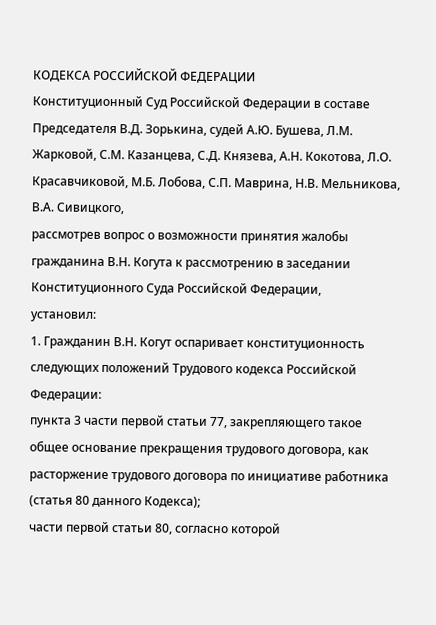КОДЕКСА РОССИЙСКОЙ ФЕДЕРАЦИИ
Конституционный Суд Российской Федерации в составе Председателя В.Д. Зорькина, судей А.Ю. Бушева, Л.М. Жарковой, С.М. Казанцева, С.Д. Князева, А.Н. Кокотова, Л.О. Красавчиковой, М.Б. Лобова, С.П. Маврина, Н.В. Мельникова, В.А. Сивицкого,
рассмотрев вопрос о возможности принятия жалобы гражданина В.Н. Когута к рассмотрению в заседании Конституционного Суда Российской Федерации,
установил:
1. Гражданин В.Н. Когут оспаривает конституционность следующих положений Трудового кодекса Российской Федерации:
пункта 3 части первой статьи 77, закрепляющего такое общее основание прекращения трудового договора, как расторжение трудового договора по инициативе работника (статья 80 данного Кодекса);
части первой статьи 80, согласно которой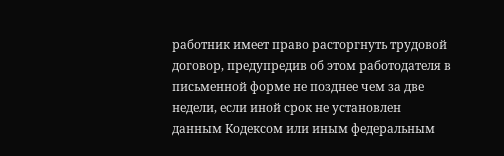работник имеет право расторгнуть трудовой договор, предупредив об этом работодателя в письменной форме не позднее чем за две недели, если иной срок не установлен данным Кодексом или иным федеральным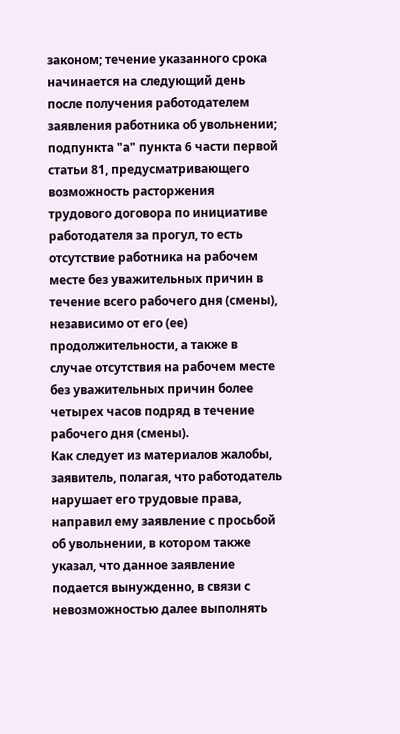законом; течение указанного срока начинается на следующий день после получения работодателем заявления работника об увольнении;
подпункта "а" пункта 6 части первой статьи 81, предусматривающего возможность расторжения трудового договора по инициативе работодателя за прогул, то есть отсутствие работника на рабочем месте без уважительных причин в течение всего рабочего дня (смены), независимо от его (ее) продолжительности, а также в случае отсутствия на рабочем месте без уважительных причин более четырех часов подряд в течение рабочего дня (смены).
Как следует из материалов жалобы, заявитель, полагая, что работодатель нарушает его трудовые права, направил ему заявление с просьбой об увольнении, в котором также указал, что данное заявление подается вынужденно, в связи с невозможностью далее выполнять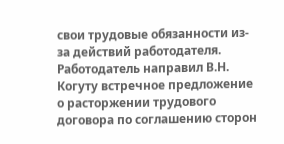свои трудовые обязанности из-за действий работодателя. Работодатель направил В.Н. Когуту встречное предложение о расторжении трудового договора по соглашению сторон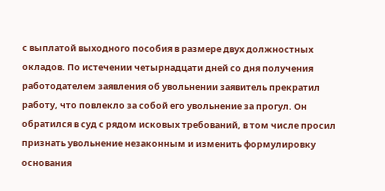с выплатой выходного пособия в размере двух должностных окладов. По истечении четырнадцати дней со дня получения работодателем заявления об увольнении заявитель прекратил работу, что повлекло за собой его увольнение за прогул. Он обратился в суд с рядом исковых требований, в том числе просил признать увольнение незаконным и изменить формулировку основания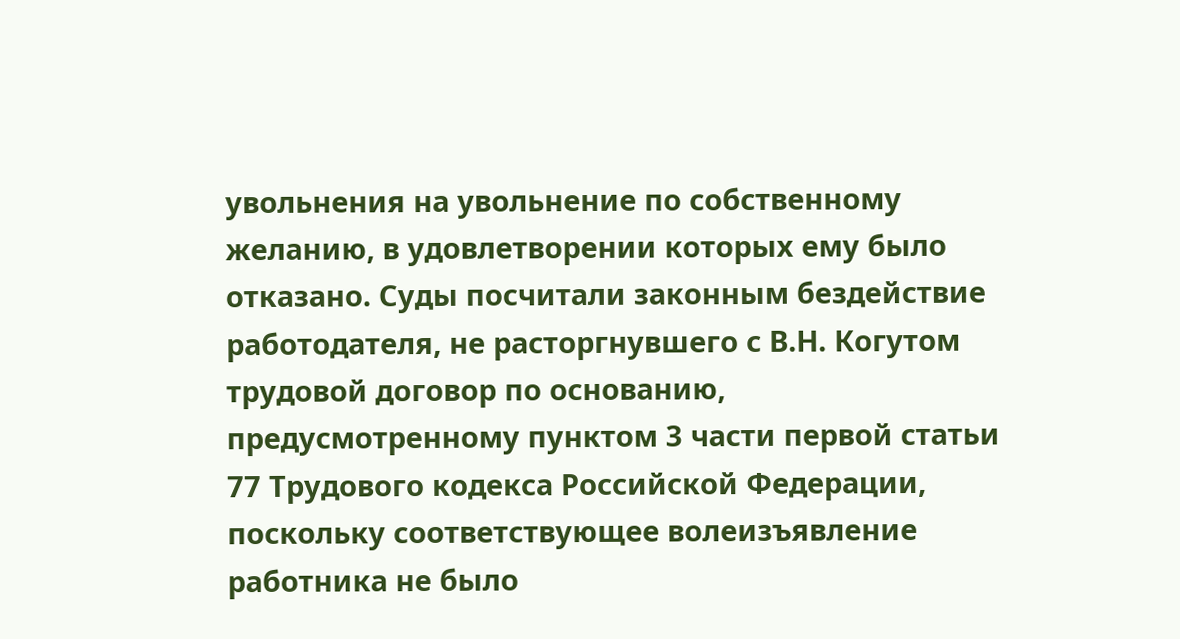увольнения на увольнение по собственному желанию, в удовлетворении которых ему было отказано. Суды посчитали законным бездействие работодателя, не расторгнувшего с В.Н. Когутом трудовой договор по основанию, предусмотренному пунктом 3 части первой статьи 77 Трудового кодекса Российской Федерации, поскольку соответствующее волеизъявление работника не было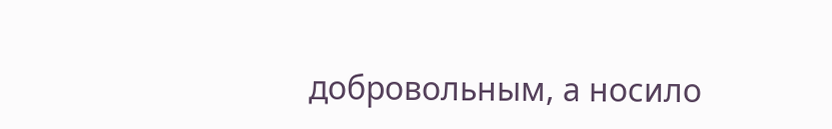добровольным, а носило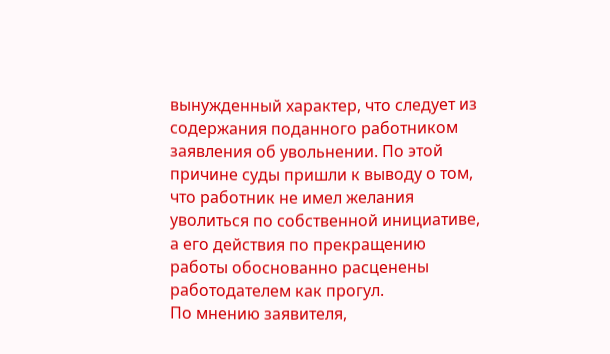вынужденный характер, что следует из содержания поданного работником заявления об увольнении. По этой причине суды пришли к выводу о том, что работник не имел желания уволиться по собственной инициативе, а его действия по прекращению работы обоснованно расценены работодателем как прогул.
По мнению заявителя,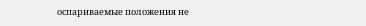оспариваемые положения не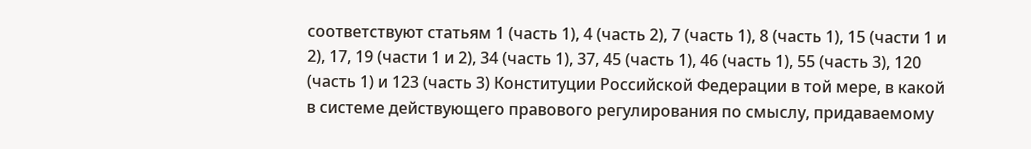соответствуют статьям 1 (часть 1), 4 (часть 2), 7 (часть 1), 8 (часть 1), 15 (части 1 и 2), 17, 19 (части 1 и 2), 34 (часть 1), 37, 45 (часть 1), 46 (часть 1), 55 (часть 3), 120 (часть 1) и 123 (часть 3) Конституции Российской Федерации в той мере, в какой в системе действующего правового регулирования по смыслу, придаваемому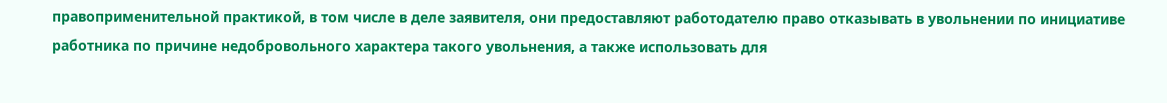правоприменительной практикой, в том числе в деле заявителя, они предоставляют работодателю право отказывать в увольнении по инициативе работника по причине недобровольного характера такого увольнения, а также использовать для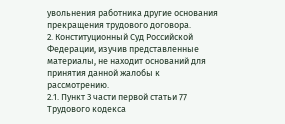увольнения работника другие основания прекращения трудового договора.
2. Конституционный Суд Российской Федерации, изучив представленные материалы, не находит оснований для принятия данной жалобы к рассмотрению.
2.1. Пункт 3 части первой статьи 77 Трудового кодекса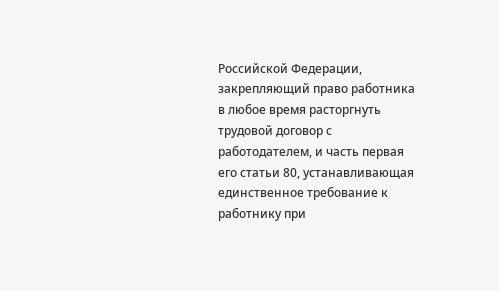Российской Федерации, закрепляющий право работника в любое время расторгнуть трудовой договор с работодателем, и часть первая его статьи 80, устанавливающая единственное требование к работнику при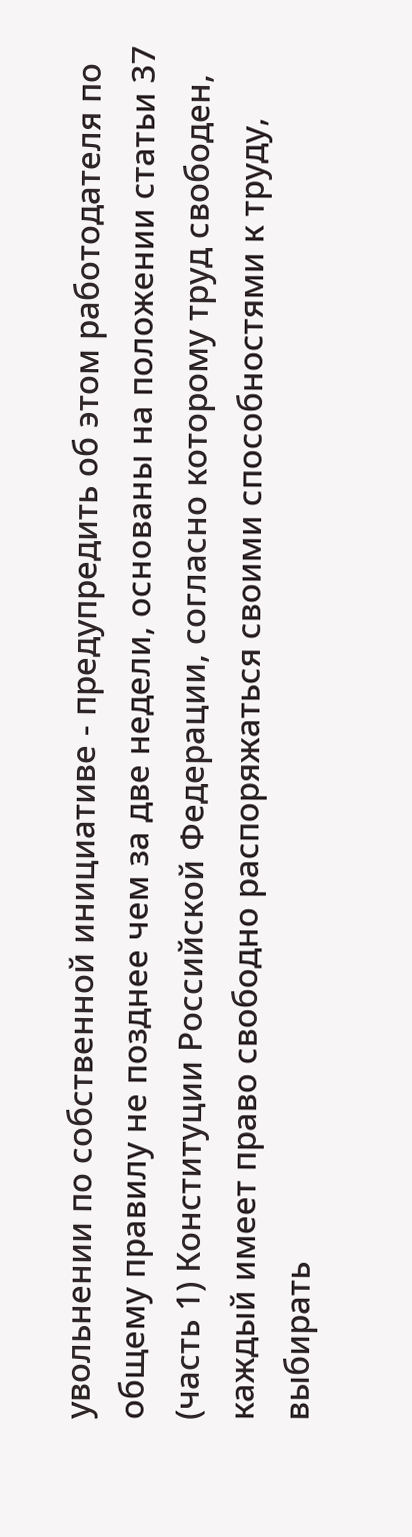увольнении по собственной инициативе - предупредить об этом работодателя по общему правилу не позднее чем за две недели, основаны на положении статьи 37 (часть 1) Конституции Российской Федерации, согласно которому труд свободен, каждый имеет право свободно распоряжаться своими способностями к труду, выбирать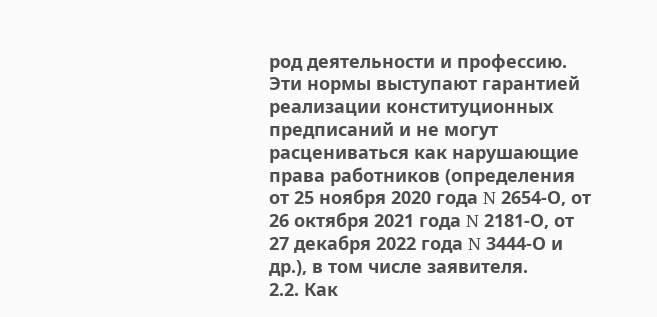род деятельности и профессию. Эти нормы выступают гарантией реализации конституционных предписаний и не могут расцениваться как нарушающие права работников (определения от 25 ноября 2020 года N 2654-О, от 26 октября 2021 года N 2181-О, от 27 декабря 2022 года N 3444-О и др.), в том числе заявителя.
2.2. Как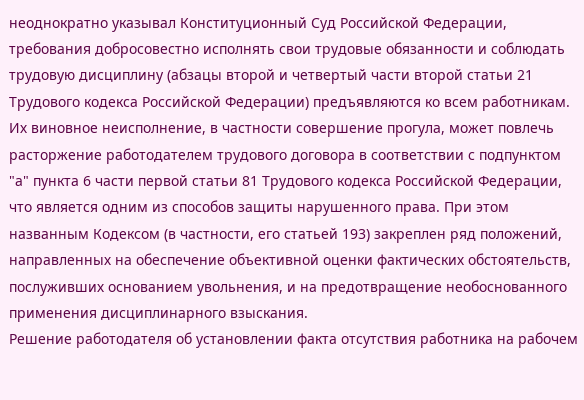неоднократно указывал Конституционный Суд Российской Федерации, требования добросовестно исполнять свои трудовые обязанности и соблюдать трудовую дисциплину (абзацы второй и четвертый части второй статьи 21 Трудового кодекса Российской Федерации) предъявляются ко всем работникам. Их виновное неисполнение, в частности совершение прогула, может повлечь расторжение работодателем трудового договора в соответствии с подпунктом "а" пункта 6 части первой статьи 81 Трудового кодекса Российской Федерации, что является одним из способов защиты нарушенного права. При этом названным Кодексом (в частности, его статьей 193) закреплен ряд положений, направленных на обеспечение объективной оценки фактических обстоятельств, послуживших основанием увольнения, и на предотвращение необоснованного применения дисциплинарного взыскания.
Решение работодателя об установлении факта отсутствия работника на рабочем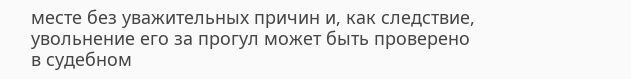месте без уважительных причин и, как следствие, увольнение его за прогул может быть проверено в судебном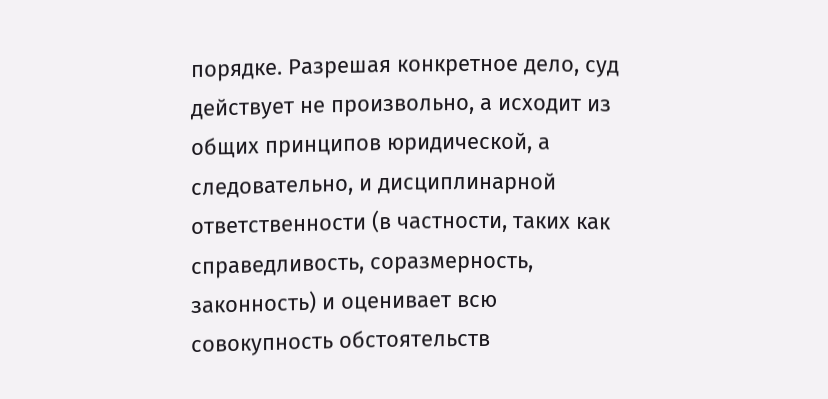порядке. Разрешая конкретное дело, суд действует не произвольно, а исходит из общих принципов юридической, а следовательно, и дисциплинарной ответственности (в частности, таких как справедливость, соразмерность, законность) и оценивает всю совокупность обстоятельств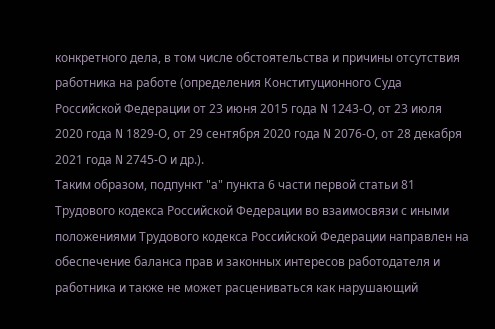конкретного дела, в том числе обстоятельства и причины отсутствия работника на работе (определения Конституционного Суда Российской Федерации от 23 июня 2015 года N 1243-О, от 23 июля 2020 года N 1829-О, от 29 сентября 2020 года N 2076-О, от 28 декабря 2021 года N 2745-О и др.).
Таким образом, подпункт "а" пункта 6 части первой статьи 81 Трудового кодекса Российской Федерации во взаимосвязи с иными положениями Трудового кодекса Российской Федерации направлен на обеспечение баланса прав и законных интересов работодателя и работника и также не может расцениваться как нарушающий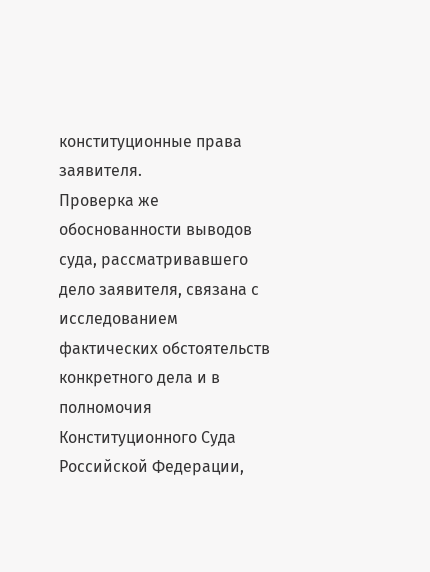конституционные права заявителя.
Проверка же обоснованности выводов суда, рассматривавшего дело заявителя, связана с исследованием фактических обстоятельств конкретного дела и в полномочия Конституционного Суда Российской Федерации,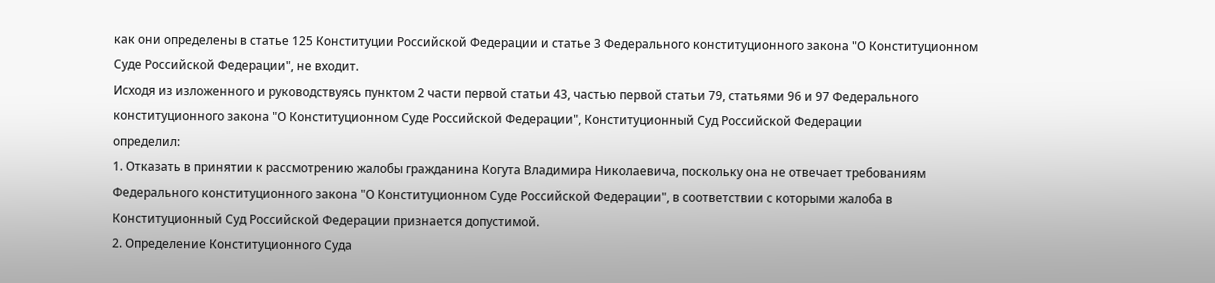как они определены в статье 125 Конституции Российской Федерации и статье 3 Федерального конституционного закона "О Конституционном Суде Российской Федерации", не входит.
Исходя из изложенного и руководствуясь пунктом 2 части первой статьи 43, частью первой статьи 79, статьями 96 и 97 Федерального конституционного закона "О Конституционном Суде Российской Федерации", Конституционный Суд Российской Федерации
определил:
1. Отказать в принятии к рассмотрению жалобы гражданина Когута Владимира Николаевича, поскольку она не отвечает требованиям Федерального конституционного закона "О Конституционном Суде Российской Федерации", в соответствии с которыми жалоба в Конституционный Суд Российской Федерации признается допустимой.
2. Определение Конституционного Суда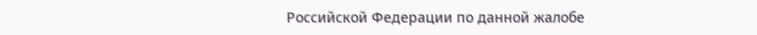Российской Федерации по данной жалобе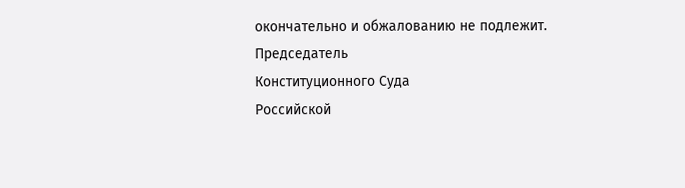окончательно и обжалованию не подлежит.
Председатель
Конституционного Суда
Российской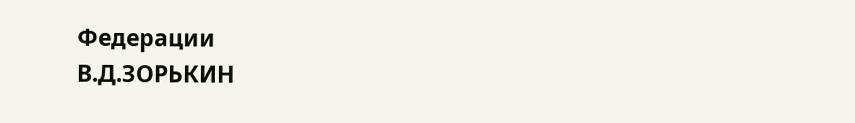Федерации
В.Д.ЗОРЬКИН